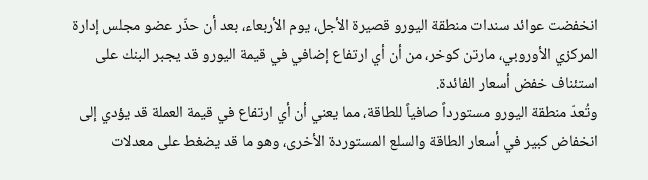انخفضت عوائد سندات منطقة اليورو قصيرة الأجل، يوم الأربعاء، بعد أن حذّر عضو مجلس إدارة المركزي الأوروبي، مارتن كوخر، من أن أي ارتفاع إضافي في قيمة اليورو قد يجبر البنك على استئناف خفض أسعار الفائدة.
وتُعدّ منطقة اليورو مستورداً صافياً للطاقة، مما يعني أن أي ارتفاع في قيمة العملة قد يؤدي إلى انخفاض كبير في أسعار الطاقة والسلع المستوردة الأخرى، وهو ما قد يضغط على معدلات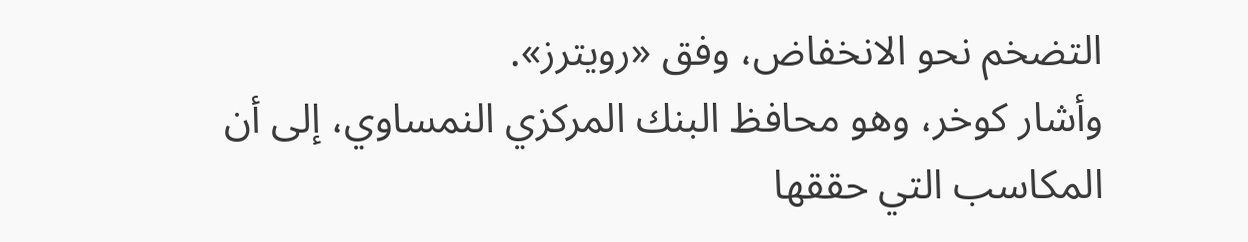التضخم نحو الانخفاض، وفق «رويترز».
وأشار كوخر، وهو محافظ البنك المركزي النمساوي، إلى أن المكاسب التي حققها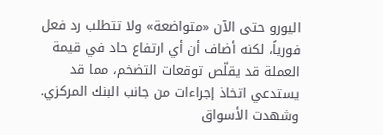اليورو حتى الآن «متواضعة» ولا تتطلب رد فعل فورياً، لكنه أضاف أن أي ارتفاع حاد في قيمة العملة قد يقلّص توقعات التضخم، مما قد يستدعي اتخاذ إجراءات من جانب البنك المركزي.
وشهدت الأسواق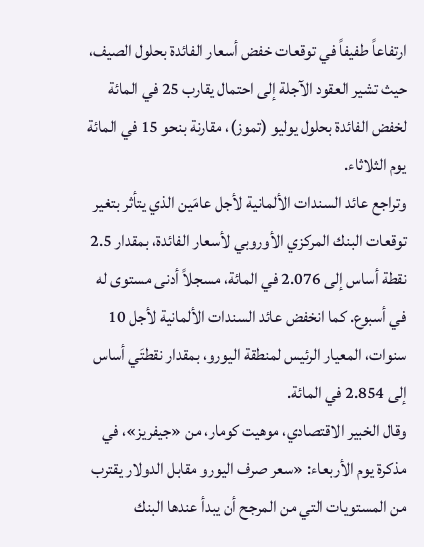ارتفاعاً طفيفاً في توقعات خفض أسعار الفائدة بحلول الصيف، حيث تشير العقود الآجلة إلى احتمال يقارب 25 في المائة لخفض الفائدة بحلول يوليو (تموز)، مقارنة بنحو 15 في المائة يوم الثلاثاء.
وتراجع عائد السندات الألمانية لأجل عامَين الذي يتأثر بتغير توقعات البنك المركزي الأوروبي لأسعار الفائدة، بمقدار 2.5 نقطة أساس إلى 2.076 في المائة، مسجلاً أدنى مستوى له في أسبوع. كما انخفض عائد السندات الألمانية لأجل 10 سنوات، المعيار الرئيس لمنطقة اليورو، بمقدار نقطتَي أساس إلى 2.854 في المائة.
وقال الخبير الاقتصادي، موهيت كومار، من «جيفريز»، في مذكرة يوم الأربعاء: «سعر صرف اليورو مقابل الدولار يقترب من المستويات التي من المرجح أن يبدأ عندها البنك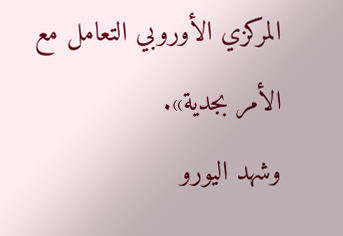المركزي الأوروبي التعامل مع الأمر بجدية».
وشهد اليورو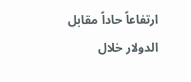ارتفاعاً حاداً مقابل الدولار خلال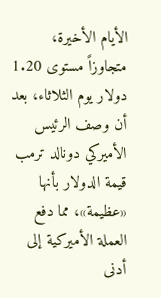الأيام الأخيرة، متجاوزاً مستوى 1.20 دولار يوم الثلاثاء، بعد أن وصف الرئيس الأميركي دونالد ترمب قيمة الدولار بأنها «عظيمة»، مما دفع العملة الأميركية إلى أدنى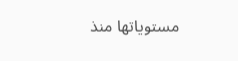مستوياتها منذ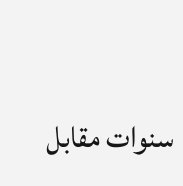سنوات مقابل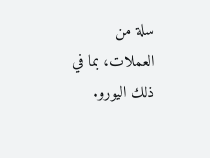سلة من العملات، بما في ذلك اليورو.